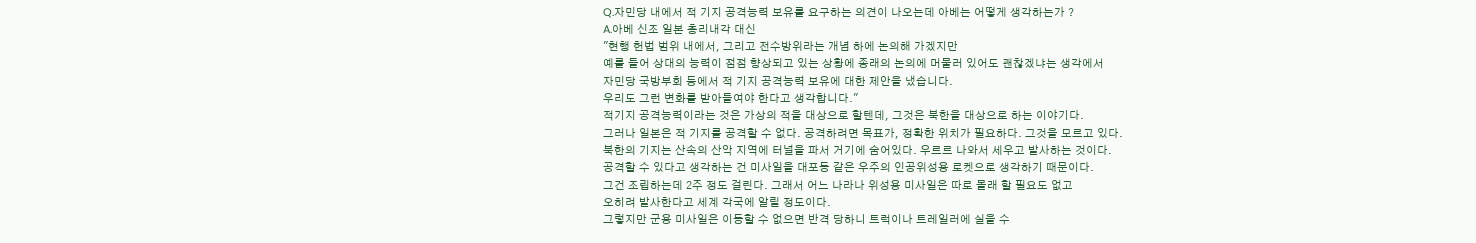Q.자민당 내에서 적 기지 공격능력 보유를 요구하는 의견이 나오는데 아베는 어떻게 생각하는가 ?
A.아베 신조 일본 총리내각 대신
"현행 헌법 범위 내에서, 그리고 전수방위라는 개념 하에 논의해 가겠지만
예를 들어 상대의 능력이 점점 향상되고 있는 상황에 종래의 논의에 머물러 있어도 괜찮겠냐는 생각에서
자민당 국방부회 등에서 적 기지 공격능력 보유에 대한 제안을 냈습니다.
우리도 그런 변화를 받아들여야 한다고 생각합니다."
적기지 공격능력이라는 것은 가상의 적을 대상으로 할텐데, 그것은 북한을 대상으로 하는 이야기다.
그러나 일본은 적 기지를 공격할 수 없다. 공격하려면 목표가, 정확한 위치가 필요하다. 그것을 모르고 있다.
북한의 기지는 산속의 산악 지역에 터널을 파서 거기에 숨어있다. 우르르 나와서 세우고 발사하는 것이다.
공격할 수 있다고 생각하는 건 미사일을 대포동 같은 우주의 인공위성용 로켓으로 생각하기 때문이다.
그건 조립하는데 2주 정도 걸린다. 그래서 어느 나라나 위성용 미사일은 따로 몰래 할 필요도 없고
오히려 발사한다고 세계 각국에 알릴 정도이다.
그렇지만 군용 미사일은 이동할 수 없으면 반격 당하니 트럭이나 트레일러에 실을 수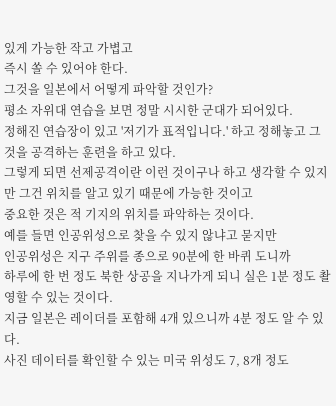있게 가능한 작고 가볍고
즉시 쏠 수 있어야 한다.
그것을 일본에서 어떻게 파악할 것인가?
평소 자위대 연습을 보면 정말 시시한 군대가 되어있다.
정해진 연습장이 있고 '저기가 표적입니다.' 하고 정해놓고 그것을 공격하는 훈련을 하고 있다.
그렇게 되면 선제공격이란 이런 것이구나 하고 생각할 수 있지만 그건 위치를 알고 있기 때문에 가능한 것이고
중요한 것은 적 기지의 위치를 파악하는 것이다.
예를 들면 인공위성으로 찾을 수 있지 않냐고 묻지만
인공위성은 지구 주위를 종으로 90분에 한 바퀴 도니까
하루에 한 번 정도 북한 상공을 지나가게 되니 실은 1분 정도 촬영할 수 있는 것이다.
지금 일본은 레이더를 포함해 4개 있으니까 4분 정도 알 수 있다.
사진 데이터를 확인할 수 있는 미국 위성도 7, 8개 정도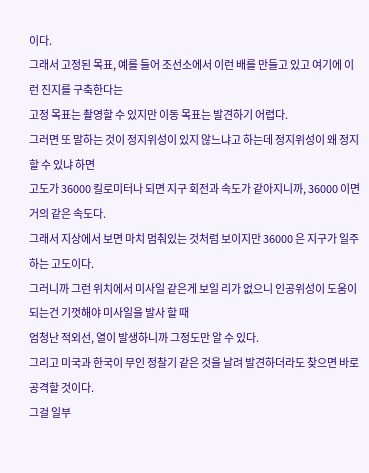이다.
그래서 고정된 목표, 예를 들어 조선소에서 이런 배를 만들고 있고 여기에 이런 진지를 구축한다는
고정 목표는 촬영할 수 있지만 이동 목표는 발견하기 어렵다.
그러면 또 말하는 것이 정지위성이 있지 않느냐고 하는데 정지위성이 왜 정지할 수 있냐 하면
고도가 36000 킬로미터나 되면 지구 회전과 속도가 같아지니까, 36000 이면 거의 같은 속도다.
그래서 지상에서 보면 마치 멈춰있는 것처럼 보이지만 36000 은 지구가 일주하는 고도이다.
그러니까 그런 위치에서 미사일 같은게 보일 리가 없으니 인공위성이 도움이 되는건 기껏해야 미사일을 발사 할 때
엄청난 적외선, 열이 발생하니까 그정도만 알 수 있다.
그리고 미국과 한국이 무인 정찰기 같은 것을 날려 발견하더라도 찾으면 바로 공격할 것이다.
그걸 일부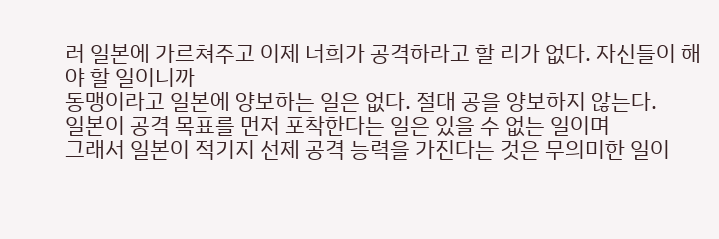러 일본에 가르쳐주고 이제 너희가 공격하라고 할 리가 없다. 자신들이 해야 할 일이니까
동맹이라고 일본에 양보하는 일은 없다. 절대 공을 양보하지 않는다.
일본이 공격 목표를 먼저 포착한다는 일은 있을 수 없는 일이며
그래서 일본이 적기지 선제 공격 능력을 가진다는 것은 무의미한 일이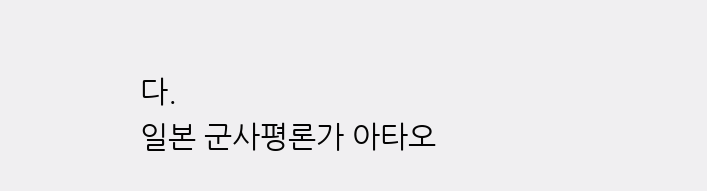다.
일본 군사평론가 아타오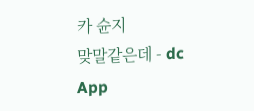카 슌지
맞말같은데 - dc App